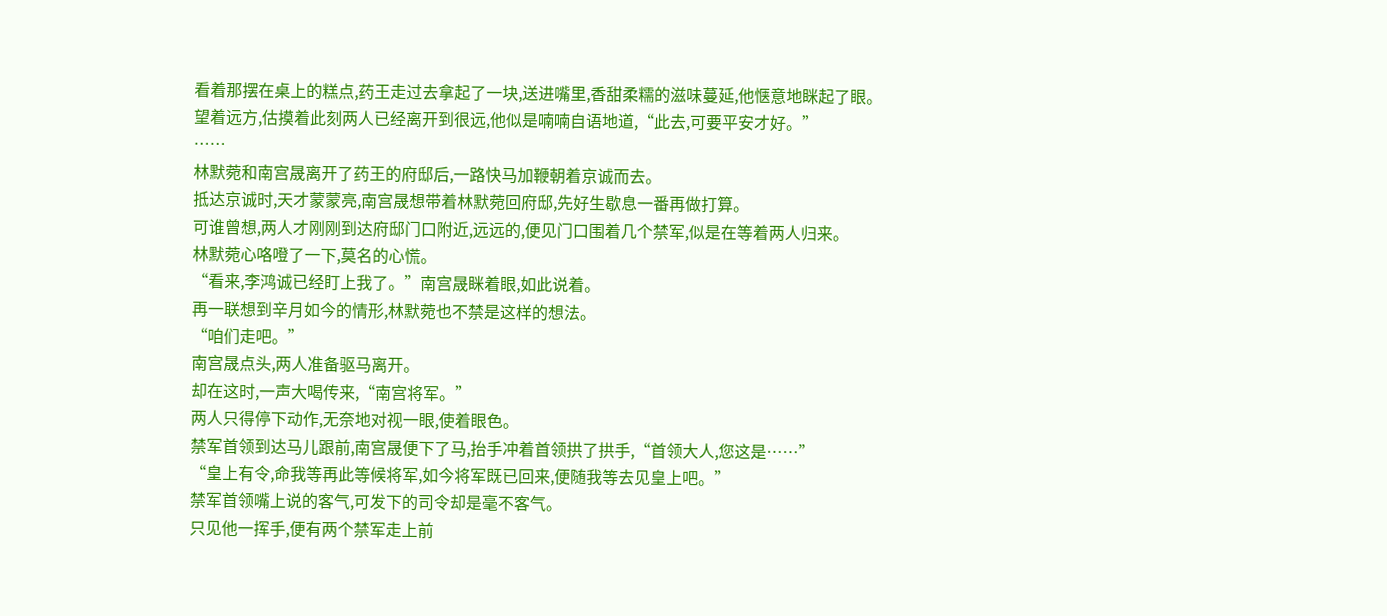看着那摆在桌上的糕点,药王走过去拿起了一块,送进嘴里,香甜柔糯的滋味蔓延,他惬意地眯起了眼。
望着远方,估摸着此刻两人已经离开到很远,他似是喃喃自语地道,“此去,可要平安才好。”
……
林默菀和南宫晟离开了药王的府邸后,一路快马加鞭朝着京诚而去。
抵达京诚时,天才蒙蒙亮,南宫晟想带着林默菀回府邸,先好生歇息一番再做打算。
可谁曾想,两人才刚刚到达府邸门口附近,远远的,便见门口围着几个禁军,似是在等着两人归来。
林默菀心咯噔了一下,莫名的心慌。
“看来,李鸿诚已经盯上我了。”南宫晟眯着眼,如此说着。
再一联想到辛月如今的情形,林默菀也不禁是这样的想法。
“咱们走吧。”
南宫晟点头,两人准备驱马离开。
却在这时,一声大喝传来,“南宫将军。”
两人只得停下动作,无奈地对视一眼,使着眼色。
禁军首领到达马儿跟前,南宫晟便下了马,抬手冲着首领拱了拱手,“首领大人,您这是……”
“皇上有令,命我等再此等候将军,如今将军既已回来,便随我等去见皇上吧。”
禁军首领嘴上说的客气,可发下的司令却是毫不客气。
只见他一挥手,便有两个禁军走上前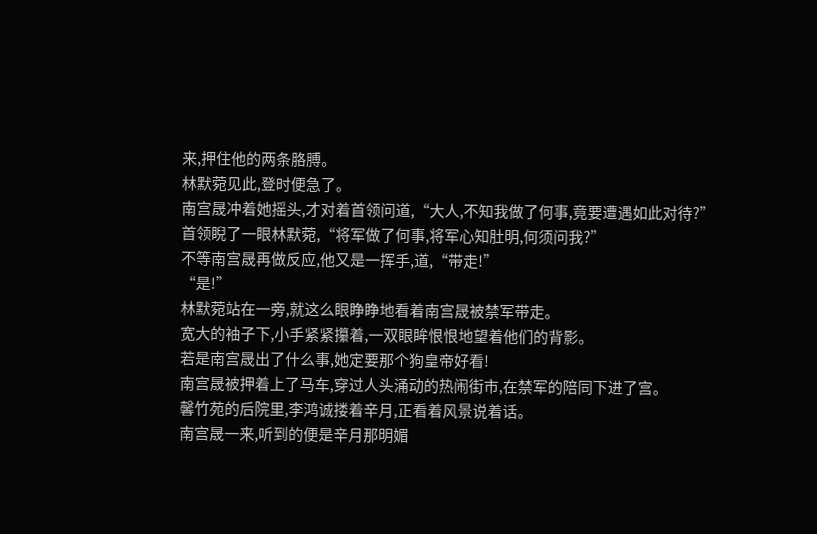来,押住他的两条胳膊。
林默菀见此,登时便急了。
南宫晟冲着她摇头,才对着首领问道,“大人,不知我做了何事,竟要遭遇如此对待?”
首领睨了一眼林默菀,“将军做了何事,将军心知肚明,何须问我?”
不等南宫晟再做反应,他又是一挥手,道,“带走!”
“是!”
林默菀站在一旁,就这么眼睁睁地看着南宫晟被禁军带走。
宽大的袖子下,小手紧紧攥着,一双眼眸恨恨地望着他们的背影。
若是南宫晟出了什么事,她定要那个狗皇帝好看!
南宫晟被押着上了马车,穿过人头涌动的热闹街市,在禁军的陪同下进了宫。
馨竹苑的后院里,李鸿诚搂着辛月,正看着风景说着话。
南宫晟一来,听到的便是辛月那明媚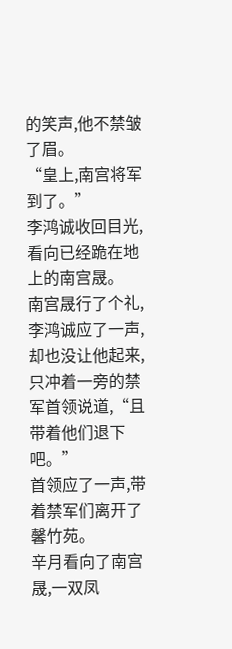的笑声,他不禁皱了眉。
“皇上,南宫将军到了。”
李鸿诚收回目光,看向已经跪在地上的南宫晟。
南宫晟行了个礼,李鸿诚应了一声,却也没让他起来,只冲着一旁的禁军首领说道,“且带着他们退下吧。”
首领应了一声,带着禁军们离开了馨竹苑。
辛月看向了南宫晟,一双凤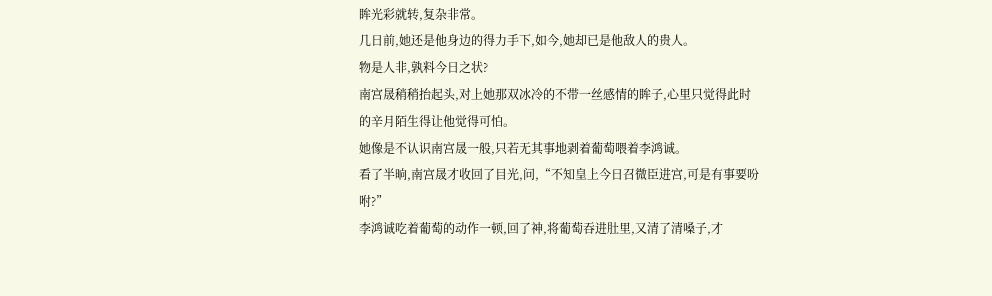眸光彩就转,复杂非常。
几日前,她还是他身边的得力手下,如今,她却已是他敌人的贵人。
物是人非,孰料今日之状?
南宫晟稍稍抬起头,对上她那双冰冷的不带一丝感情的眸子,心里只觉得此时的辛月陌生得让他觉得可怕。
她像是不认识南宫晟一般,只若无其事地剥着葡萄喂着李鸿诚。
看了半晌,南宫晟才收回了目光,问,“不知皇上今日召微臣进宫,可是有事要吩咐?”
李鸿诚吃着葡萄的动作一顿,回了神,将葡萄吞进肚里,又清了清嗓子,才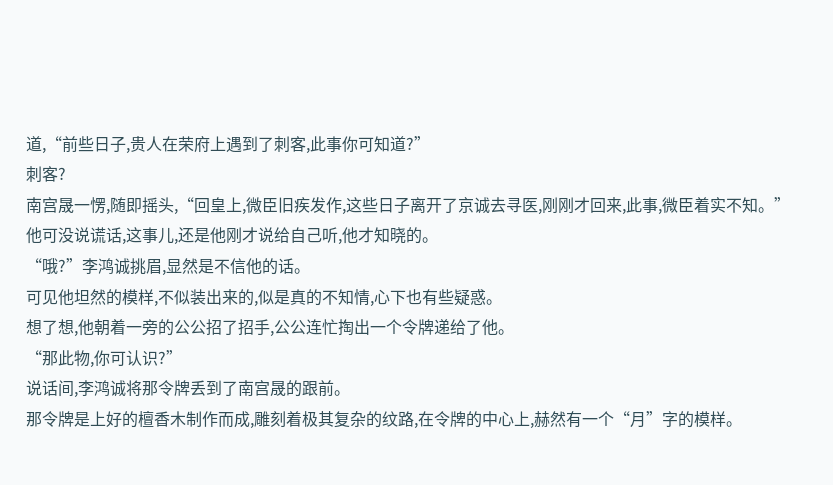道,“前些日子,贵人在荣府上遇到了刺客,此事你可知道?”
刺客?
南宫晟一愣,随即摇头,“回皇上,微臣旧疾发作,这些日子离开了京诚去寻医,刚刚才回来,此事,微臣着实不知。”
他可没说谎话,这事儿,还是他刚才说给自己听,他才知晓的。
“哦?”李鸿诚挑眉,显然是不信他的话。
可见他坦然的模样,不似装出来的,似是真的不知情,心下也有些疑惑。
想了想,他朝着一旁的公公招了招手,公公连忙掏出一个令牌递给了他。
“那此物,你可认识?”
说话间,李鸿诚将那令牌丢到了南宫晟的跟前。
那令牌是上好的檀香木制作而成,雕刻着极其复杂的纹路,在令牌的中心上,赫然有一个“月”字的模样。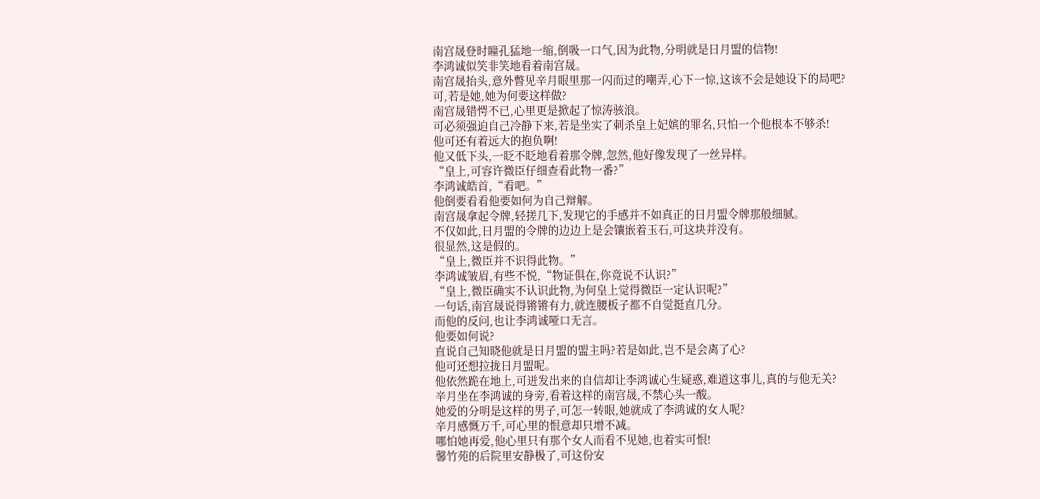南宫晟登时瞳孔猛地一缩,倒吸一口气,因为此物,分明就是日月盟的信物!
李鸿诚似笑非笑地看着南宫晟。
南宫晟抬头,意外瞥见辛月眼里那一闪而过的嘲弄,心下一惊,这该不会是她设下的局吧?
可,若是她,她为何要这样做?
南宫晟错愕不已,心里更是掀起了惊涛骇浪。
可必须强迫自己冷静下来,若是坐实了刺杀皇上妃嫔的罪名,只怕一个他根本不够杀!
他可还有着远大的抱负啊!
他又低下头,一眨不眨地看着那令牌,忽然,他好像发现了一丝异样。
“皇上,可容许微臣仔细查看此物一番?”
李鸿诚皓首,“看吧。”
他倒要看看他要如何为自己辩解。
南宫晟拿起令牌,轻搓几下,发现它的手感并不如真正的日月盟令牌那般细腻。
不仅如此,日月盟的令牌的边边上是会镶嵌着玉石,可这块并没有。
很显然,这是假的。
“皇上,微臣并不识得此物。”
李鸿诚皱眉,有些不悦,“物证俱在,你竟说不认识?”
“皇上,微臣确实不认识此物,为何皇上觉得微臣一定认识呢?”
一句话,南宫晟说得锵锵有力,就连腰板子都不自觉挺直几分。
而他的反问,也让李鸿诚哑口无言。
他要如何说?
直说自己知晓他就是日月盟的盟主吗?若是如此,岂不是会离了心?
他可还想拉拢日月盟呢。
他依然跪在地上,可迸发出来的自信却让李鸿诚心生疑惑,难道这事儿,真的与他无关?
辛月坐在李鸿诚的身旁,看着这样的南宫晟,不禁心头一酸。
她爱的分明是这样的男子,可怎一转眼,她就成了李鸿诚的女人呢?
辛月感慨万千,可心里的恨意却只增不减。
哪怕她再爱,他心里只有那个女人而看不见她,也着实可恨!
馨竹苑的后院里安静极了,可这份安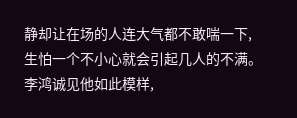静却让在场的人连大气都不敢喘一下,生怕一个不小心就会引起几人的不满。
李鸿诚见他如此模样,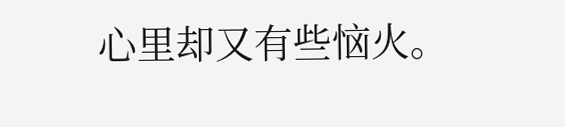心里却又有些恼火。